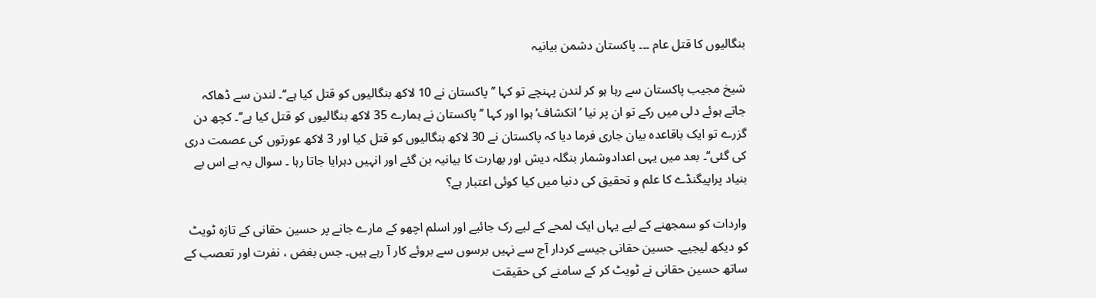بنگالیوں کا قتل عام ۔۔۔ پاکستان دشمن بیانیہ

شیخ مجیب پاکستان سے رہا ہو کر لندن پہنچے تو کہا ’’ پاکستان نے 10 لاکھ بنگالیوں کو قتل کیا ہے‘‘۔ لندن سے ڈھاکہ جاتے ہوئے دلی میں رکے تو ان پر نیا ’ انکشاف‘ ہوا اور کہا ’’ پاکستان نے ہمارے 35 لاکھ بنگالیوں کو قتل کیا ہے‘‘۔ کچھ دن گزرے تو ایک باقاعدہ بیان جاری فرما دیا کہ پاکستان نے 30 لاکھ بنگالیوں کو قتل کیا اور 3 لاکھ عورتوں کی عصمت دری کی گئی‘‘۔ بعد میں یہی اعدادوشمار بنگلہ دیش اور بھارت کا بیانیہ بن گئے اور انہیں دہرایا جاتا رہا ۔ سوال یہ ہے اس بے بنیاد پراپیگنڈے کا علم و تحقیق کی دنیا میں کیا کوئی اعتبار ہے؟

واردات کو سمجھنے کے لیے یہاں ایک لمحے کے لیے رک جائیے اور اسلم اچھو کے مارے جانے پر حسین حقانی کے تازہ ٹویٹ کو دیکھ لیجیے۔ حسین حقانی جیسے کردار آج سے نہیں برسوں سے بروئے کار آ رہے ہیں۔ جس بغض ، نفرت اور تعصب کے ساتھ حسین حقانی نے ٹویٹ کر کے سامنے کی حقیقت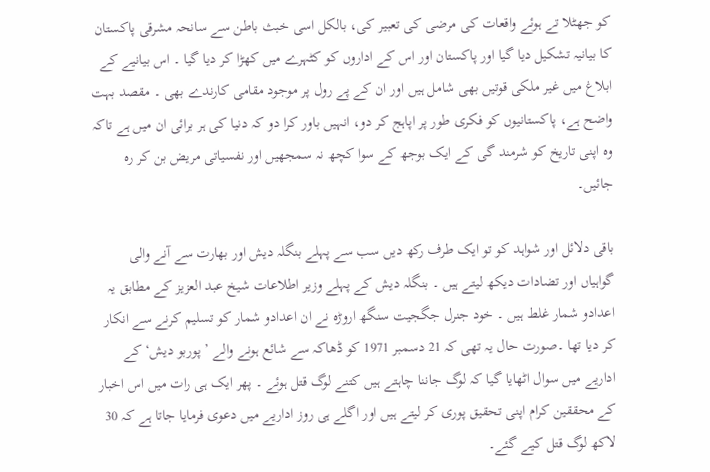کو جھٹلا تے ہوئے واقعات کی مرضی کی تعبیر کی، بالکل اسی خبث باطن سے سانحہ مشرقی پاکستان کا بیانیہ تشکیل دیا گیا اور پاکستان اور اس کے اداروں کو کٹہرے میں کھڑا کر دیا گیا ۔ اس بیانیے کے ابلاغ میں غیر ملکی قوتیں بھی شامل ہیں اور ان کے پے رول پر موجود مقامی کارندے بھی ۔ مقصد بہت واضح ہے، پاکستانیوں کو فکری طور پر اپاہج کر دو، انہیں باور کرا دو کہ دنیا کی ہر برائی ان میں ہے تاکہ وہ اپنی تاریخ کو شرمند گی کے ایک بوجھ کے سوا کچھ نہ سمجھیں اور نفسیاتی مریض بن کر رہ جائیں۔

باقی دلائل اور شواہد کو تو ایک طرف رکھ دیں سب سے پہلے بنگلہ دیش اور بھارت سے آنے والی گواہیاں اور تضادات دیکھ لیتے ہیں ۔ بنگلہ دیش کے پہلے وزیر اطلاعات شیخ عبد العزیز کے مطابق یہ اعدادو شمار غلط ہیں ۔ خود جنرل جگجیت سنگھ اروڑہ نے ان اعدادو شمار کو تسلیم کرنے سے انکار کر دیا تھا ۔صورت حال یہ تھی کہ 21 دسمبر 1971 کو ڈھاکہ سے شائع ہونے والے ’ پوربو دیش‘ کے اداریے میں سوال اٹھایا گیا کہ لوگ جاننا چاہتے ہیں کتنے لوگ قتل ہوئے ۔ پھر ایک ہی رات میں اس اخبار کے محققین کرام اپنی تحقیق پوری کر لیتے ہیں اور اگلے ہی روز اداریے میں دعوی فرمایا جاتا ہے کہ 30 لاکھ لوگ قتل کیے گئے۔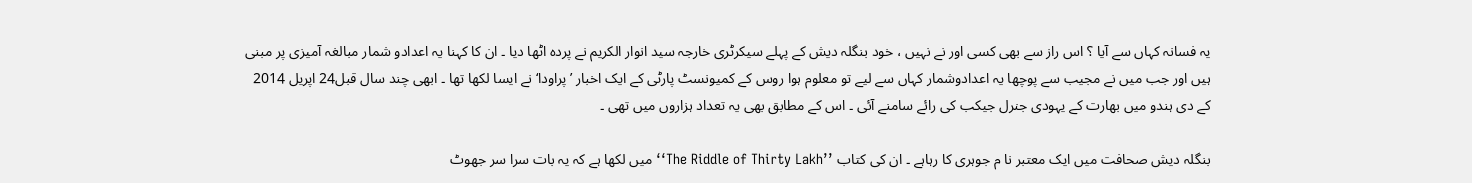یہ فسانہ کہاں سے آیا ؟ اس راز سے بھی کسی اور نے نہیں ، خود بنگلہ دیش کے پہلے سیکرٹری خارجہ سید انوار الکریم نے پردہ اٹھا دیا ۔ ان کا کہنا یہ اعدادو شمار مبالغہ آمیزی پر مبنی ہیں اور جب میں نے مجیب سے پوچھا یہ اعدادوشمار کہاں سے لیے تو معلوم ہوا روس کے کمیونسٹ پارٹی کے ایک اخبار ’ پراودا‘ نے ایسا لکھا تھا ۔ ابھی چند سال قبل24 اپریل 2014 کے دی ہندو میں بھارت کے یہودی جنرل جیکب کی رائے سامنے آئی ۔ اس کے مطابق بھی یہ تعداد ہزاروں میں تھی ۔

بنگلہ دیش صحافت میں ایک معتبر نا م جوہری کا رہاہے ۔ ان کی کتاب ’’The Riddle of Thirty Lakh‘‘ میں لکھا ہے کہ یہ بات سرا سر جھوٹ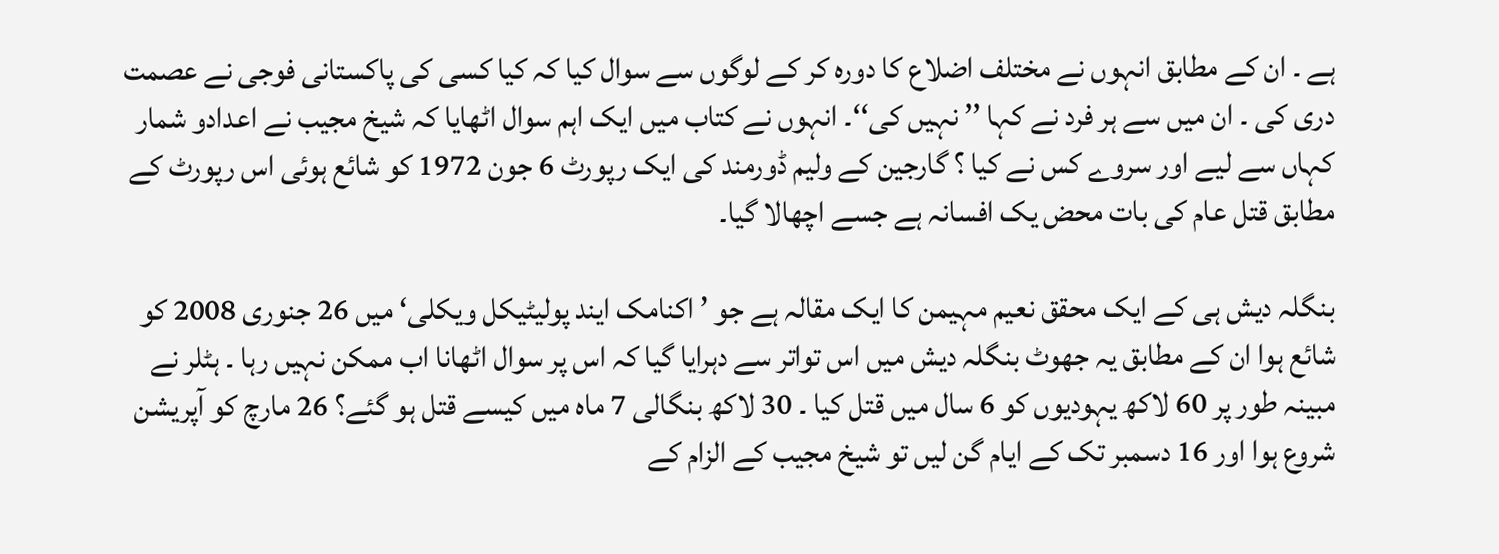ہے ۔ ان کے مطابق انہوں نے مختلف اضلاع کا دورہ کر کے لوگوں سے سوال کیا کہ کیا کسی کی پاکستانی فوجی نے عصمت دری کی ۔ ان میں سے ہر فرد نے کہا ’’ نہیں کی‘‘۔ انہوں نے کتاب میں ایک اہم سوال اٹھایا کہ شیخ مجیب نے اعدادو شمار کہاں سے لیے اور سروے کس نے کیا ؟ گارجین کے ولیم ڈورمند کی ایک رپورٹ 6 جون 1972 کو شائع ہوئی اس رپورٹ کے مطابق قتل عام کی بات محض یک افسانہ ہے جسے اچھالا گیا۔

بنگلہ دیش ہی کے ایک محقق نعیم مہیمن کا ایک مقالہ ہے جو ’ اکنامک ایند پولیٹیکل ویکلی‘ میں 26 جنوری 2008 کو شائع ہوا ان کے مطابق یہ جھوٹ بنگلہ دیش میں اس تواتر سے دہرایا گیا کہ اس پر سوال اٹھانا اب ممکن نہیں رہا ۔ ہٹلر نے مبینہ طور پر 60 لاکھ یہودیوں کو 6 سال میں قتل کیا ۔ 30 لاکھ بنگالی 7 ماہ میں کیسے قتل ہو گئے؟ 26 مارچ کو آپریشن شروع ہوا اور 16 دسمبر تک کے ایام گن لیں تو شیخ مجیب کے الزام کے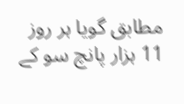مطابق گویا ہر روز 11 ہزار پانچ سو کے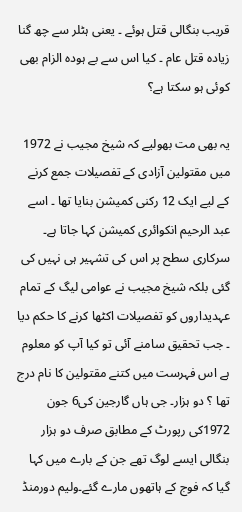قریب بنگالی قتل ہوئے ۔ یعنی ہٹلر سے چھ گنا زیادہ قتل عام ۔ کیا اس سے بے ہودہ الزام بھی کوئی ہو سکتا ہے؟

یہ بھی مت بھولیے کہ شیخ مجیب نے 1972 میں مقتولین آزادی کے تفصیلات جمع کرنے کے لیے ایک 12 رکنی کمیشن بنایا تھا ۔ اسے عبد الرحیم انکوائری کمیشن کہا جاتا ہے۔ سرکاری سطح پر اس کی تشہیر ہی نہیں کی گئی بلکہ شیخ مجیب نے عوامی لیگ کے تمام عہدیداروں کو تفصیلات اکٹھا کرنے کا حکم دیا ۔ جب تحقیق سامنے آئی تو کیا آپ کو معلوم ہے اس فہرست میں کتنے مقتولین کا نام درج تھا ؟ دو ہزار۔ جی ہاں گارجین کی6 جون 1972کی رپورٹ کے مطابق صرف دو ہزار بنگالی ایسے لوگ تھے جن کے بارے میں کہا گیا کہ فوج کے ہاتھوں مارے گئے۔ولیم دورمنڈ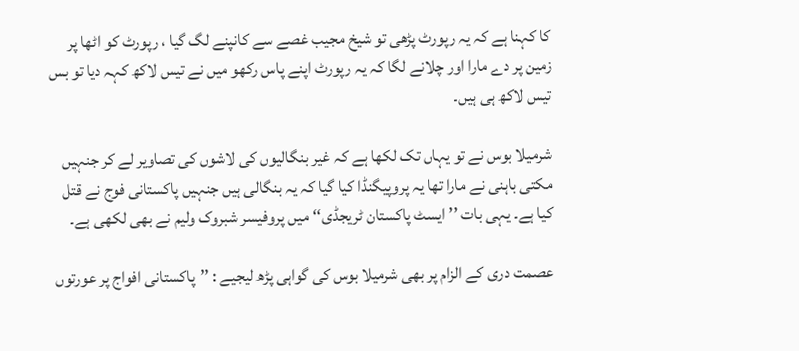کا کہنا ہے کہ یہ رپورٹ پڑھی تو شیخ مجیب غصے سے کانپنے لگ گیا ، رپورٹ کو اٹھا پر زمین پر دے مارا اور چلانے لگا کہ یہ رپورٹ اپنے پاس رکھو میں نے تیس لاکھ کہہ دیا تو بس تیس لاکھ ہی ہیں۔

شرمیلا بوس نے تو یہاں تک لکھا ہے کہ غیر بنگالیوں کی لاشوں کی تصاویر لے کر جنہیں مکتی باہنی نے مارا تھا یہ پروپیگنڈا کیا گیا کہ یہ بنگالی ہیں جنہیں پاکستانی فوج نے قتل کیا ہے۔ یہی بات ’’ ایسٹ پاکستان ٹریجڈی‘‘ میں پروفیسر شبروک ولیم نے بھی لکھی ہے۔

عصمت دری کے الزام پر بھی شرمیلا بوس کی گواہی پڑھ لیجیے : ’’پاکستانی افواج پر عورتوں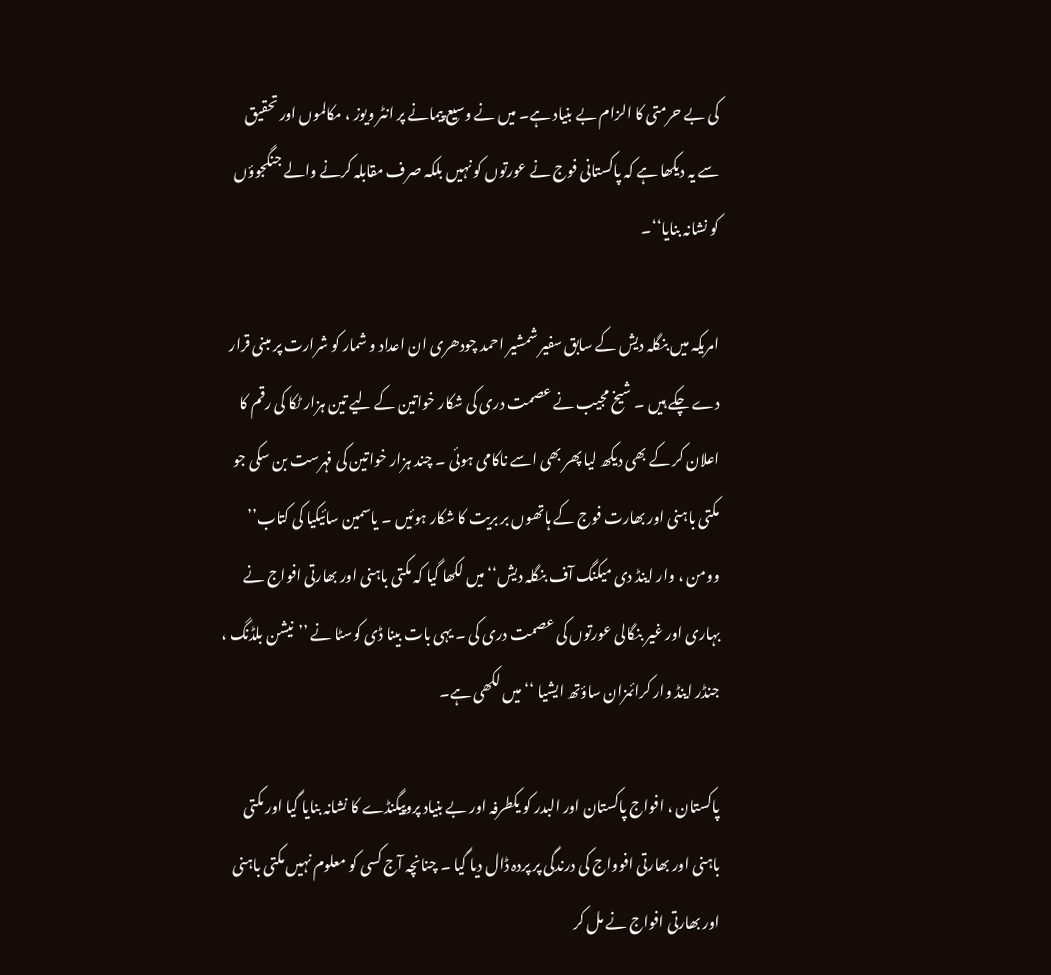کی بے حرمتی کا الزام بے بنیاد ہے۔ میں نے وسیع پیمانے پر انٹر ویوز ، مکالموں اور تحقیق سے یہ دیکھا ہے کہ پاکستانی فوج نے عورتوں کو نہیں بلکہ صرف مقابلہ کرنے والے جنگجوؤں کو نشانہ بنایا‘‘۔

امریکہ میں بنگلہ دیش کے سابق سفیر شمشیر احمد چودھری ان اعداد و شمار کو شرارت پر مبنی قرار دے چکے ہیں ۔ شیخ مجیب نے عصمت دری کی شکار خواتین کے لیے تین ہزار ٹکا کی رقم کا اعلان کر کے بھی دیکھ لیا پھر بھی اسے ناکامی ہوئی ۔ چند ہزار خواتین کی فہرست بن سکی جو مکتی باہنی اور بھارت فوج کے ہاتھوں بر بریت کا شکار ہوئیں ۔ یاسمین سائیکیا کی کتاب’’ وومن ، وار اینڈ دی میکنگ آف بنگلہ دیش‘‘ میں لکھا گیا کہ مکتی باہنی اور بھارتی افواج نے بہاری اور غیر بنگالی عورتوں کی عصمت دری کی ۔ یہی بات بینا ڈی کوسٹا نے ’’نیشن بلڈنگ ، جنڈر اینڈ وار کرائمزان ساؤتھ ایشیا ‘‘ میں لکھی ہے۔

پاکستان ، افواج پاکستان اور البدر کو یکطرفہ اور بے بنیاد پروپیگنڈے کا نشانہ بنایا گیا اور مکتی باہنی اور بھارتی افوواج کی درندگی پر پردہ ڈال دیا گیا ۔ چنانچہ آج کسی کو معلوم نہیں مکتی باہنی اور بھارتی افواج نے مل کر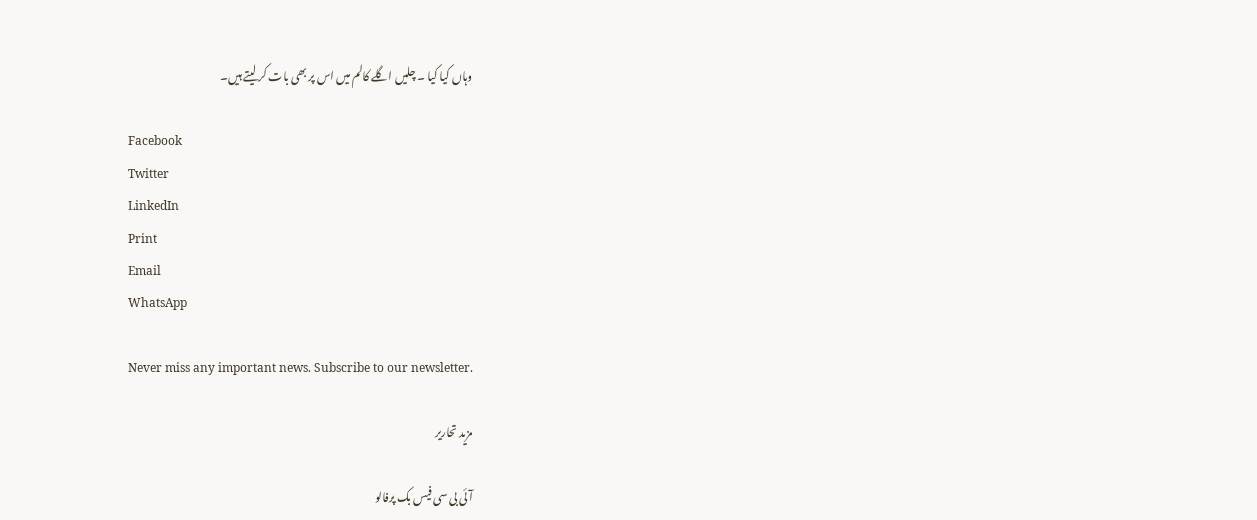وہاں کیا کیا ۔ چلیں اگلے کالم میں اس پر بھی بات کر لیتے ہیں۔

Facebook
Twitter
LinkedIn
Print
Email
WhatsApp

Never miss any important news. Subscribe to our newsletter.

مزید تحاریر

آئی بی سی فیس بک پرفالو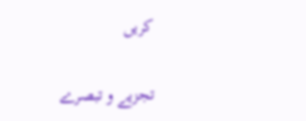کریں

تجزیے و تبصرے